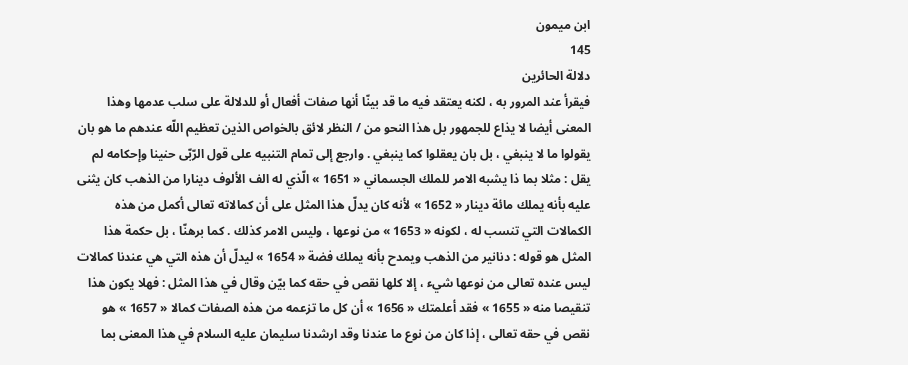ابن ميمون
145
دلالة الحائرين
فيقرأ عند المرور به ، لكنه يعتقد فيه ما قد بينّا أنها صفات أفعال أو للدلالة على سلب عدمها وهذا المعنى أيضا لا يذاع للجمهور بل هذا النحو من / النظر لائق بالخواص الذين تعظيم اللّه عندهم ما هو بان يقولوا ما لا ينبغي ، بل بان يعقلوا كما ينبغي . وارجع إلى تمام التنبيه على قول الرّبّى حنينا وإحكامه لم يقل : مثلا بما ذا يشبه الامر للملك الجسماني « 1651 » الّذي له الف الألوف دينارا من الذهب كان يثنى عليه بأنه يملك مائة دينار « 1652 » لأنه كان يدلّ هذا المثل على أن كمالاته تعالى أكمل من هذه الكمالات التي تنسب له ، لكونه « 1653 » من نوعها ، وليس الامر كذلك . كما برهنّا ، بل حكمة هذا المثل هو قوله : دنانير من الذهب ويمدح بأنه يملك فضة « 1654 » ليدلّ أن هذه التي هي عندنا كمالات ليس عنده تعالى من نوعها شيء ، إلا كلها نقص في حقه كما بيّن وقال في هذا المثل : فهلا يكون هذا تنقيصا منه « 1655 » فقد أعلمتك « 1656 » أن كل ما تزعمه من هذه الصفات كمالا « 1657 » هو نقص في حقه تعالى ، إذا كان من نوع ما عندنا وقد ارشدنا سليمان عليه السلام في هذا المعنى بما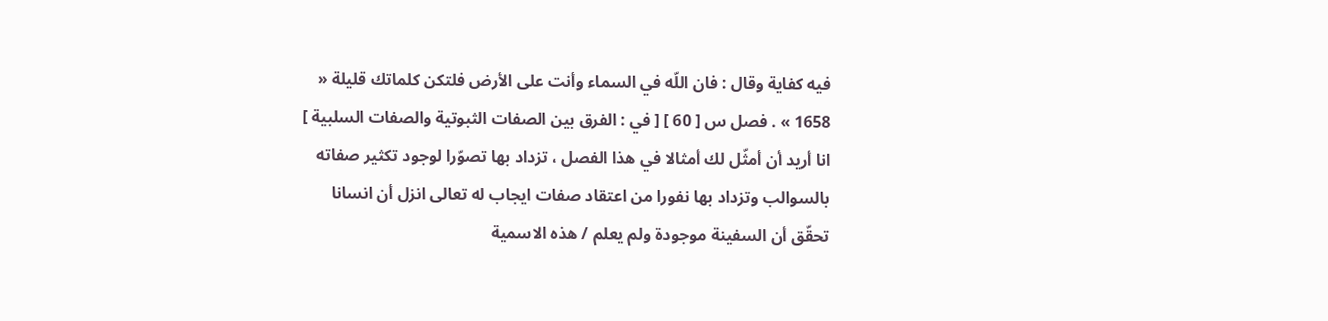فيه كفاية وقال : فان اللّه في السماء وأنت على الأرض فلتكن كلماتك قليلة « 1658 » . فصل س [ 60 ] [ في : الفرق بين الصفات الثبوتية والصفات السلبية ] انا أريد أن أمثّل لك أمثالا في هذا الفصل ، تزداد بها تصوّرا لوجود تكثير صفاته بالسوالب وتزداد بها نفورا من اعتقاد صفات ايجاب له تعالى انزل أن انسانا تحقّق أن السفينة موجودة ولم يعلم / هذه الاسمية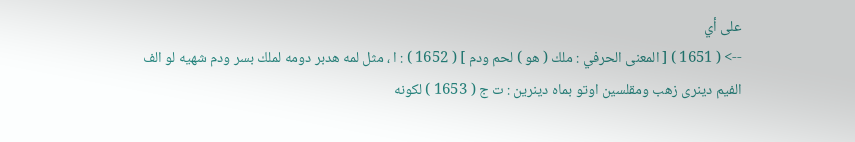على أي
--> ( 1651 ) [ المعنى الحرفي : ملك ( هو ) لحم ودم ] ( 1652 ) : ا ، مثل لمه هدبر دومه لملك بسر ودم شهيه لو الف الفيم دينرى زهب ومقلسين اوتو بماه دينرين : ت ج ( 1653 ) لكونه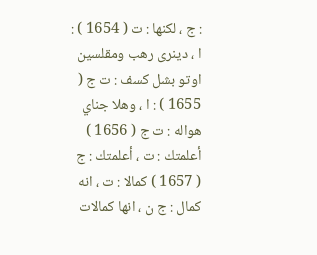: ج ، لكنها : ت ( 1654 ) : ا ، دينرى رهب ومقلسين اوتو بشل كسف : ت ج ( 1655 ) : ا ، وهلا جناي هواله : ت ج ( 1656 ) أعلمتك : ت ، أعلمتك : ج ( 1657 ) كمالا : ت ، انه كمال : ج ن ، انها كمالات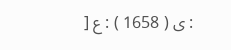: ى ( 1658 ) : ع [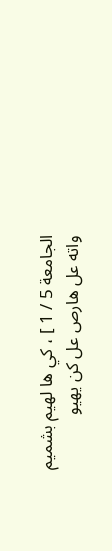الجامعة 5 / 1 ] ، كي ها لهيم بشميم واته عل هارص عل كن يهيو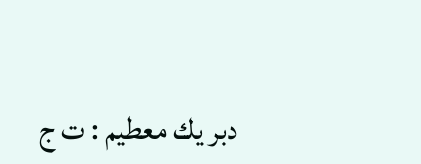دبر يك معطيم : ت ج